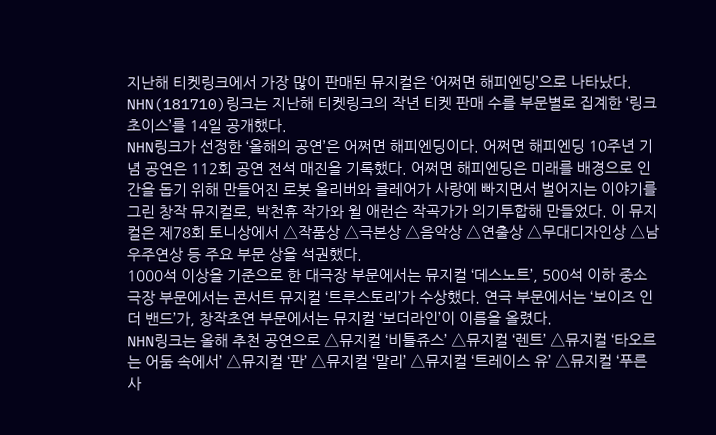지난해 티켓링크에서 가장 많이 판매된 뮤지컬은 ‘어쩌면 해피엔딩’으로 나타났다.
NHN(181710)링크는 지난해 티켓링크의 작년 티켓 판매 수를 부문별로 집계한 ‘링크 초이스’를 14일 공개했다.
NHN링크가 선정한 ‘올해의 공연’은 어쩌면 해피엔딩이다. 어쩌면 해피엔딩 10주년 기념 공연은 112회 공연 전석 매진을 기록했다. 어쩌면 해피엔딩은 미래를 배경으로 인간을 돕기 위해 만들어진 로봇 올리버와 클레어가 사랑에 빠지면서 벌어지는 이야기를 그린 창작 뮤지컬로, 박천휴 작가와 윌 애런슨 작곡가가 의기투합해 만들었다. 이 뮤지컬은 제78회 토니상에서 △작품상 △극본상 △음악상 △연출상 △무대디자인상 △남우주연상 등 주요 부문 상을 석권했다.
1000석 이상을 기준으로 한 대극장 부문에서는 뮤지컬 ‘데스노트’, 500석 이하 중소극장 부문에서는 콘서트 뮤지컬 ‘트루스토리’가 수상했다. 연극 부문에서는 ‘보이즈 인 더 밴드’가, 창작초연 부문에서는 뮤지컬 ‘보더라인’이 이름을 올렸다.
NHN링크는 올해 추천 공연으로 △뮤지컬 ‘비틀쥬스’ △뮤지컬 ‘렌트’ △뮤지컬 ‘타오르는 어둠 속에서’ △뮤지컬 ‘판’ △뮤지컬 ‘말리’ △뮤지컬 ‘트레이스 유’ △뮤지컬 ‘푸른 사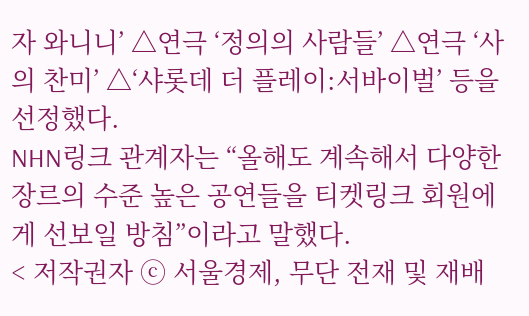자 와니니’ △연극 ‘정의의 사람들’ △연극 ‘사의 찬미’ △‘샤롯데 더 플레이:서바이벌’ 등을 선정했다.
NHN링크 관계자는 “올해도 계속해서 다양한 장르의 수준 높은 공연들을 티켓링크 회원에게 선보일 방침”이라고 말했다.
< 저작권자 ⓒ 서울경제, 무단 전재 및 재배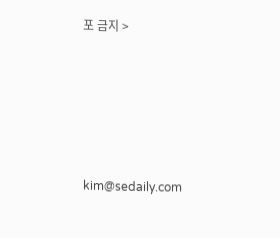포 금지 >





kim@sedaily.com